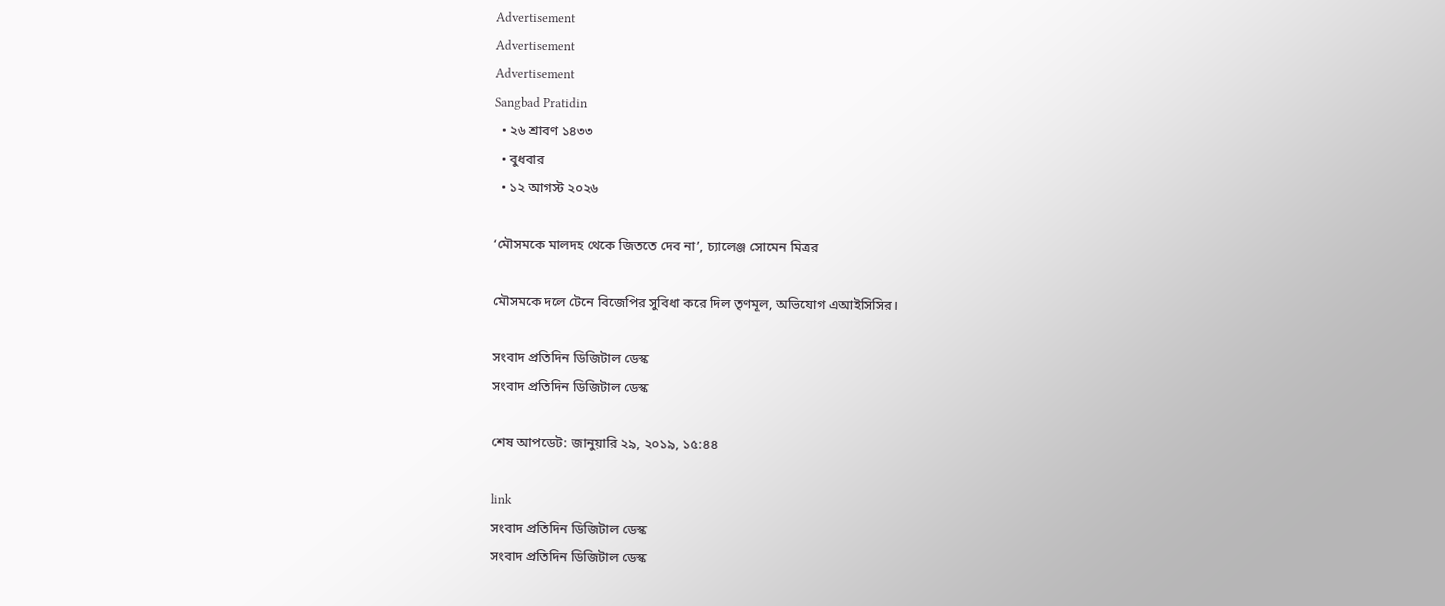Advertisement
Advertisement
Advertisement
Sangbad Pratidin
  • ২৬ শ্রাবণ ১৪৩৩
  • বুধবার
  • ১২ আগস্ট ২০২৬

‘মৌসমকে মালদহ থেকে জিততে দেব না’, চ্যালেঞ্জ সোমেন মিত্রর

মৌসমকে দলে টেনে বিজেপির সুবিধা করে দিল তৃণমূল, অভিযোগ এআইসিসির।

সংবাদ প্রতিদিন ডিজিটাল ডেস্ক
সংবাদ প্রতিদিন ডিজিটাল ডেস্ক

শেষ আপডেট: জানুয়ারি ২৯, ২০১৯, ১৫:৪৪

link
সংবাদ প্রতিদিন ডিজিটাল ডেস্ক
সংবাদ প্রতিদিন ডিজিটাল ডেস্ক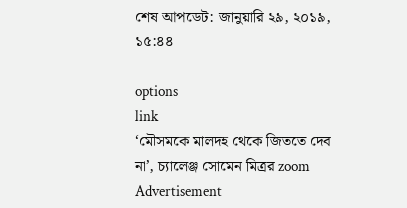শেষ আপডেট: জানুয়ারি ২৯, ২০১৯, ১৫:৪৪

options
link
‘মৌসমকে মালদহ থেকে জিততে দেব না’, চ্যালেঞ্জ সোমেন মিত্রর zoom
Advertisement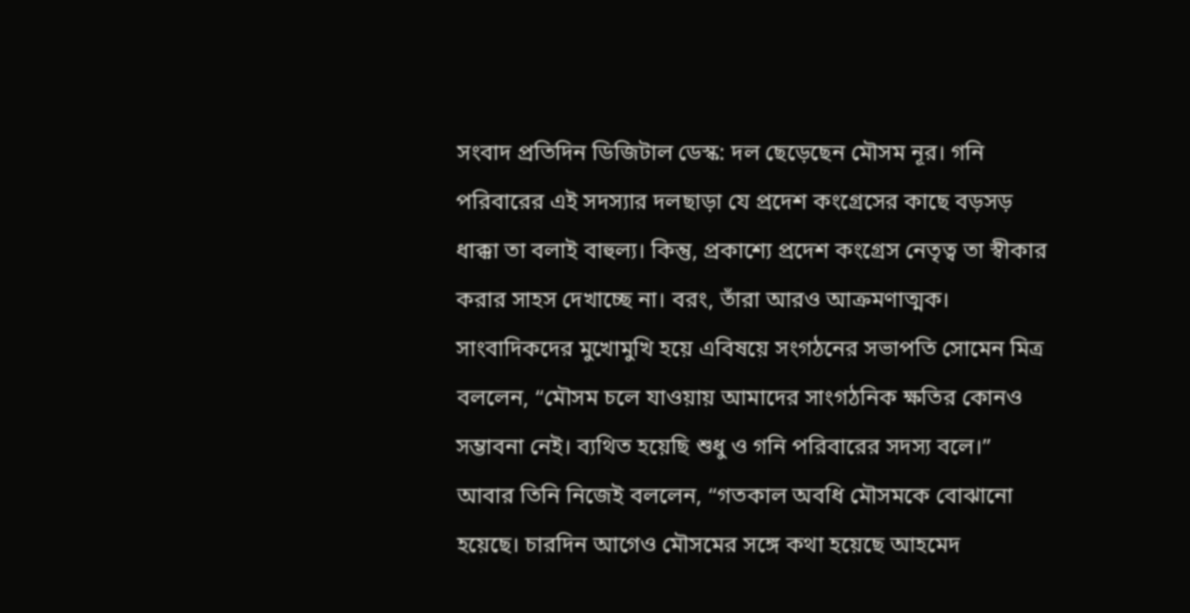সংবাদ প্রতিদিন ডিজিটাল ডেস্ক: দল ছেড়েছেন মৌসম নূর। গনি পরিবারের এই সদস্যার দলছাড়া যে প্রদেশ কংগ্রেসের কাছে বড়সড় ধাক্কা তা বলাই বাহুল্য। কিন্তু, প্রকাশ্যে প্রদেশ কংগ্রেস নেতৃত্ব তা স্বীকার করার সাহস দেখাচ্ছে না। বরং, তাঁরা আরও আক্রমণাত্মক। সাংবাদিকদের মুখোমুখি হয়ে এবিষয়ে সংগঠনের সভাপতি সোমেন মিত্র বললেন, “মৌসম চলে যাওয়ায় আমাদের সাংগঠনিক ক্ষতির কোনও সম্ভাবনা নেই। ব্যথিত হয়েছি শুধু ও গনি পরিবারের সদস্য বলে।” আবার তিনি নিজেই বললেন, “গতকাল অবধি মৌসমকে বোঝানো হয়েছে। চারদিন আগেও মৌসমের সঙ্গে কথা হয়েছে আহমেদ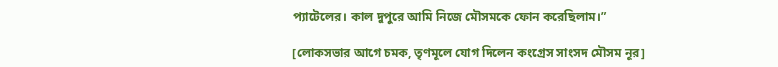প্যাটেলের। কাল দুপুরে আমি নিজে মৌসমকে ফোন করেছিলাম।”

[লোকসভার আগে চমক, তৃণমূলে যোগ দিলেন কংগ্রেস সাংসদ মৌসম নূর]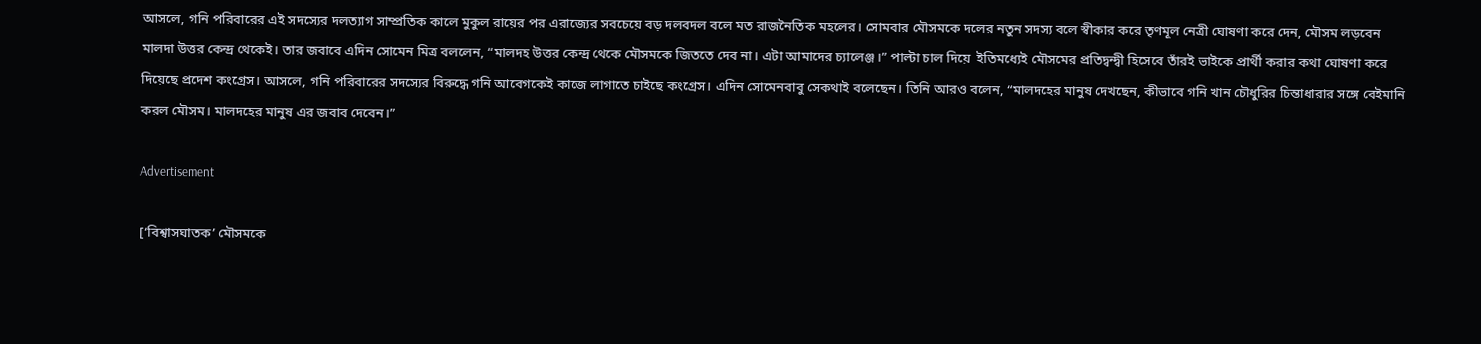আসলে, গনি পরিবারের এই সদস্যের দলত্যাগ সাম্প্রতিক কালে মুকুল রায়ের পর এরাজ্যের সবচেয়ে বড় দলবদল বলে মত রাজনৈতিক মহলের। সোমবার মৌসমকে দলের নতুন সদস্য বলে স্বীকার করে তৃণমূল নেত্রী ঘোষণা করে দেন, মৌসম লড়বেন মালদা উত্তর কেন্দ্র থেকেই। তার জবাবে এদিন সোমেন মিত্র বললেন, “মালদহ উত্তর কেন্দ্র থেকে মৌসমকে জিততে দেব না। এটা আমাদের চ্যালেঞ্জ।” পাল্টা চাল দিয়ে  ইতিমধ্যেই মৌসমের প্রতিদ্বন্দ্বী হিসেবে তাঁরই ভাইকে প্রার্থী করার কথা ঘোষণা করে দিয়েছে প্রদেশ কংগ্রেস। আসলে, গনি পরিবারের সদস্যের বিরুদ্ধে গনি আবেগকেই কাজে লাগাতে চাইছে কংগ্রেস। এদিন সোমেনবাবু সেকথাই বলেছেন। তিনি আরও বলেন, “মালদহের মানুষ দেখছেন, কীভাবে গনি খান চৌধুরির চিন্তাধারার সঙ্গে বেইমানি করল মৌসম। মালদহের মানুষ এর জবাব দেবেন।”

Advertisement

[‘বিশ্বাসঘাতক’ মৌসমকে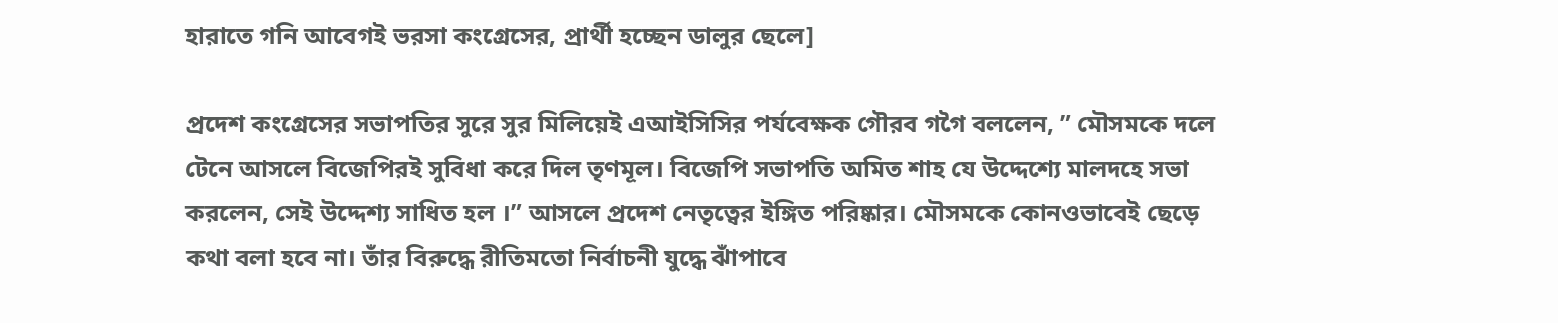হারাতে গনি আবেগই ভরসা কংগ্রেসের, প্রার্থী হচ্ছেন ডালুর ছেলে]

প্রদেশ কংগ্রেসের সভাপতির সুরে সুর মিলিয়েই এআইসিসির পর্যবেক্ষক গৌরব গগৈ বললেন, ” মৌসমকে দলে টেনে আসলে বিজেপিরই সুবিধা করে দিল তৃণমূল। বিজেপি সভাপতি অমিত শাহ যে উদ্দেশ্যে মালদহে সভা করলেন, সেই উদ্দেশ্য সাধিত হল ।” আসলে প্রদেশ নেতৃত্বের ইঙ্গিত পরিষ্কার। মৌসমকে কোনওভাবেই ছেড়ে কথা বলা হবে না। তাঁর বিরুদ্ধে রীতিমতো নির্বাচনী যুদ্ধে ঝাঁপাবে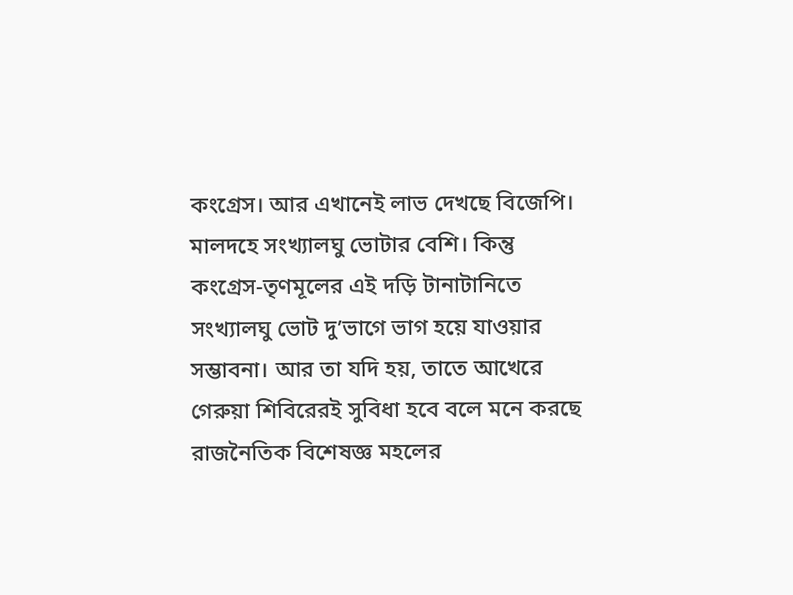কংগ্রেস। আর এখানেই লাভ দেখছে বিজেপি। মালদহে সংখ্যালঘু ভোটার বেশি। কিন্তু কংগ্রেস-তৃণমূলের এই দড়ি টানাটানিতে সংখ্যালঘু ভোট দু’ভাগে ভাগ হয়ে যাওয়ার সম্ভাবনা। আর তা যদি হয়, তাতে আখেরে গেরুয়া শিবিরেরই সুবিধা হবে বলে মনে করছে রাজনৈতিক বিশেষজ্ঞ মহলের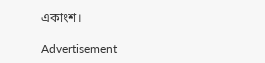একাংশ।

Advertisement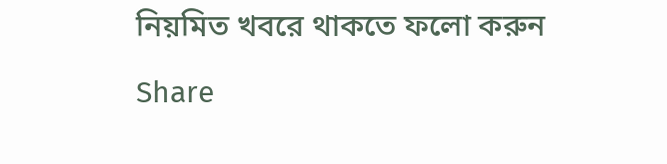নিয়মিত খবরে থাকতে ফলো করুন

Share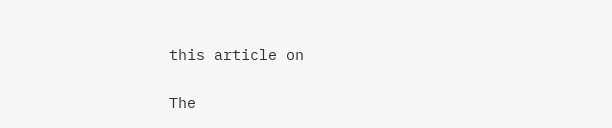this article on

The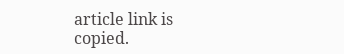article link is copied.